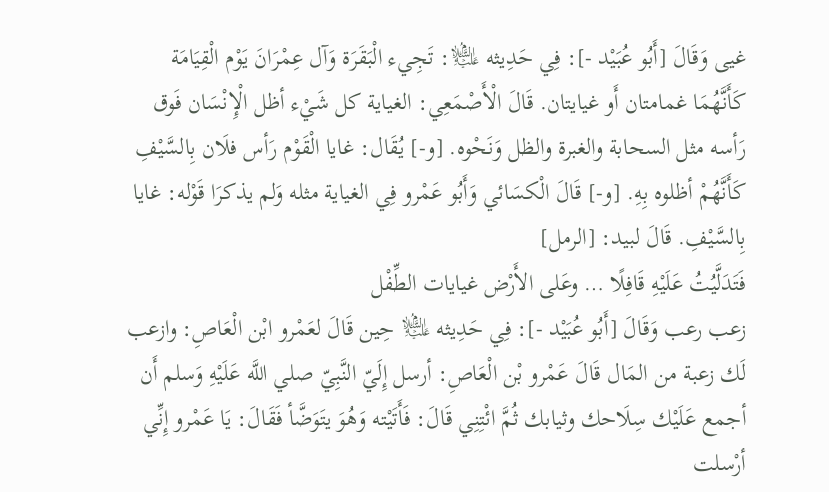غيى وَقَالَ [أَبُو عُبَيْد -]: فِي حَدِيثه ﵇: تَجِيء الْبَقَرَة وَآل عِمْرَانَ يَوْم الْقِيَامَة كَأَنَّهُمَا غمامتان أَو غيايتان. قَالَ الْأَصْمَعِي: الغياية كل شَيْء أظل الْإِنْسَان فَوق رَأسه مثل السحابة والغبرة والظل وَنَحْوه. [و-] يُقَال: غايا الْقَوْم رَأس فلَان بِالسَّيْفِ كَأَنَّهُمْ أظلوه بِهِ. [و-] قَالَ الْكسَائي وَأَبُو عَمْرو فِي الغياية مثله وَلم يذكرَا قَوْله: غايا بِالسَّيْفِ. قَالَ لبيد: [الرمل]
فَتَدَلَّيُتُ عَلَيْهِ قَافِلًا … وعَلى الأَرْض غيايات الطِّفْل
زعب رعب وَقَالَ [أَبُو عُبَيْد -]: فِي حَدِيثه ﵇ حِين قَالَ لعَمْرو ابْن الْعَاصِ: وازعب لَك زعبة من المَال قَالَ عَمْرو بْن الْعَاصِ: أرسل إِلَيّ النَّبِيّ صلي اللَّه عَلَيْهِ وَسلم أَن أجمع عَلَيْك سِلَاحك وثيابك ثُمَّ ائْتِنِي قَالَ: فَأَتَيْته وَهُوَ يتَوَضَّأ فَقَالَ: يَا عَمْرو إِنِّي أرْسلت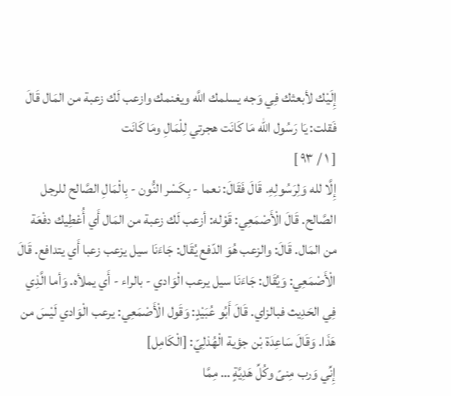إِلَيْك لأبعثك فِي وَجه يسلمك اللَّه ويغنمك وازعب لَك زعبة من المَال قَالَ فَقلت: يَا رَسُول الله مَا كَانَت هجرتي لِلْمَالِ ومَا كَانَت
[ ١ / ٩٣ ]
إِلَّا لله وَلِرَسُولِهِ. قَالَ فَقَالَ: نعما - بِكَسْر النُّون - بِالْمَالِ الصَّالح للرجل الصَّالح. قَالَ الْأَصْمَعِي: قَوْله: أزعب لَك زعبة من المَال أَي أُعْطِيك دفْعَة من المَال. قَالَ: والزعب هُوَ الدّفع يُقَال: جَاءَنَا سيل يزعب زعبا أَي يتدافع. قَالَ الْأَصْمَعِي: وَيُقَال: جَاءَنَا سيل يرعب الْوَادي - بالراء - أَي يملأه. وَأما الَّذِي فِي الحَدِيث فبالزاي. قَالَ أَبُو عُبَيْدٍ: وَقَول الْأَصْمَعِي: يرعب الْوَادي لَيْسَ من هَذَا. وَقَالَ سَاعِدَة بْن جؤية الْهُذلِيّ: [الْكَامِل]
إِنِّي وَرب مِنىً وكُلِّ هَدِيَّةٍ … مِمَّا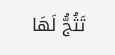تَثُجُّ لَهَا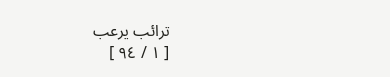ترائب يرعب
[ ١ / ٩٤ ]